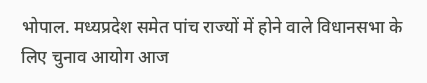भोपाल. मध्यप्रदेश समेत पांच राज्यों में होने वाले विधानसभा के लिए चुनाव आयोग आज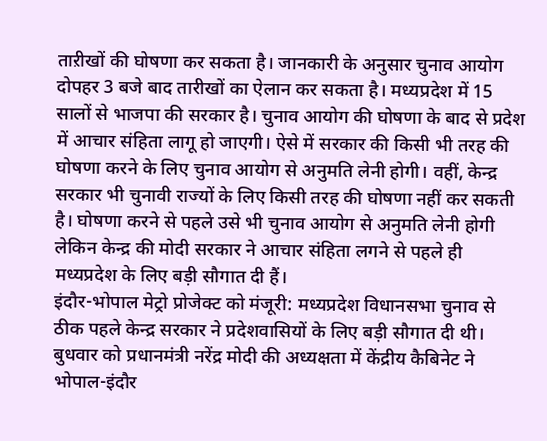ताऱीखों की घोषणा कर सकता है। जानकारी के अनुसार चुनाव आयोग दोपहर 3 बजे बाद तारीखों का ऐलान कर सकता है। मध्यप्रदेश में 15 सालों से भाजपा की सरकार है। चुनाव आयोग की घोषणा के बाद से प्रदेश में आचार संहिता लागू हो जाएगी। ऐसे में सरकार की किसी भी तरह की घोषणा करने के लिए चुनाव आयोग से अनुमति लेनी होगी। वहीं, केन्द्र सरकार भी चुनावी राज्यों के लिए किसी तरह की घोषणा नहीं कर सकती है। घोषणा करने से पहले उसे भी चुनाव आयोग से अनुमति लेनी होगी लेकिन केन्द्र की मोदी सरकार ने आचार संहिता लगने से पहले ही मध्यप्रदेश के लिए बड़ी सौगात दी हैं।
इंदौर-भोपाल मेट्रो प्रोजेक्ट को मंजूरी: मध्यप्रदेश विधानसभा चुनाव से ठीक पहले केन्द्र सरकार ने प्रदेशवासियों के लिए बड़ी सौगात दी थी। बुधवार को प्रधानमंत्री नरेंद्र मोदी की अध्यक्षता में केंद्रीय कैबिनेट ने भोपाल-इंदौर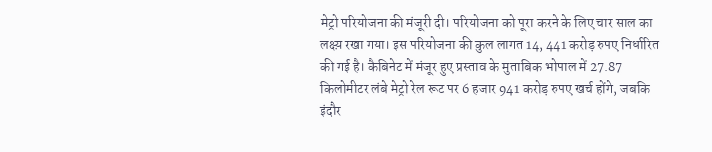मेट्रो परियोजना की मंजूरी दी। परियोजना को पूरा करने के लिए चार साल का लक्ष्य़ रखा गया। इस परियोजना की कुल लागत 14, 441 करोड़ रुपए निर्धारित की गई है। कैबिनेट में मंजूर हुए प्रस्ताव के मुताबिक भोपाल में 27.87 किलोमीटर लंबे मेट्रो रेल रूट पर 6 हजार 941 करोड़ रुपए खर्च होंगे, जबकि इंदौर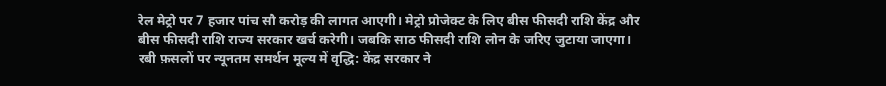रेल मेट्रो पर 7 हजार पांच सौ करोड़ की लागत आएगी। मेट्रो प्रोजेक्ट के लिए बीस फीसदी राशि केंद्र और बीस फीसदी राशि राज्य सरकार खर्च करेगी। जबकि साठ फीसदी राशि लोन के जरिए जुटाया जाएगा।
रबी फ़सलों पर न्यूनतम समर्थन मूल्य में वृद्धि: केंद्र सरकार ने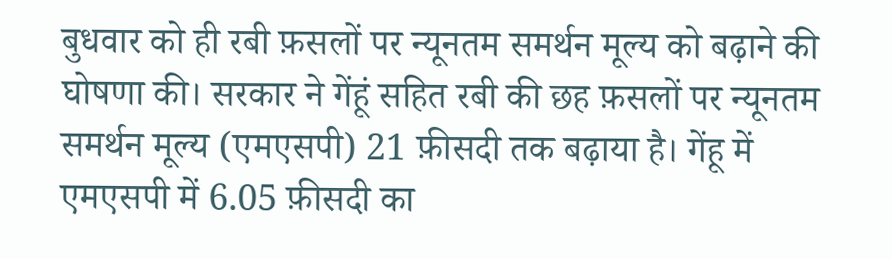बुधवार को ही रबी फ़सलों पर न्यूनतम समर्थन मूल्य को बढ़ाने की घोषणा की। सरकार ने गेंहूं सहित रबी की छह फ़सलों पर न्यूनतम समर्थन मूल्य (एमएसपी) 21 फ़ीसदी तक बढ़ाया है। गेंहू में एमएसपी में 6.05 फ़ीसदी का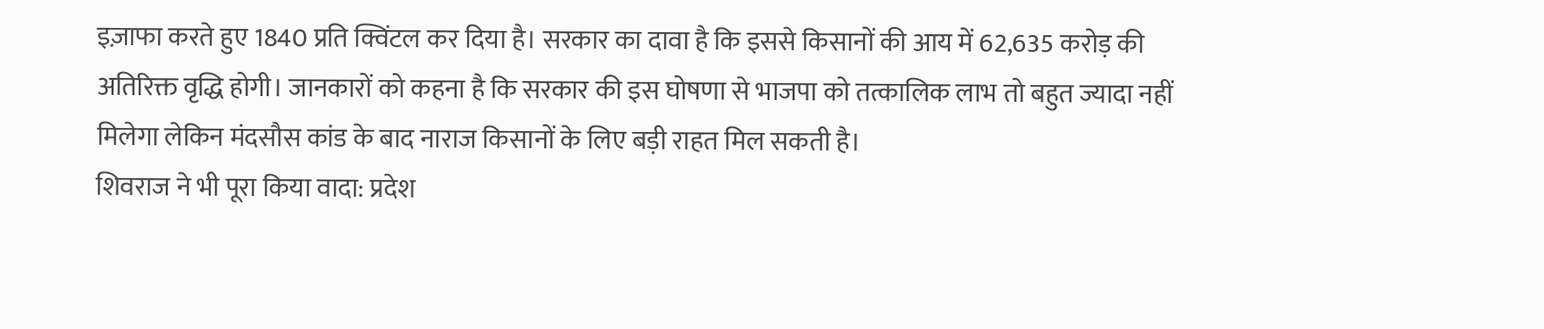इज़ाफा करते हुए 1840 प्रति क्विंटल कर दिया है। सरकार का दावा है कि इससे किसानों की आय में 62,635 करोड़ की अतिरिक्त वृद्धि होगी। जानकारों को कहना है कि सरकार की इस घोषणा से भाजपा को तत्कालिक लाभ तो बहुत ज्यादा नहीं मिलेगा लेकिन मंदसौस कांड के बाद नाराज किसानों के लिए बड़ी राहत मिल सकती है।
शिवराज ने भी पूरा किया वादा: प्रदेश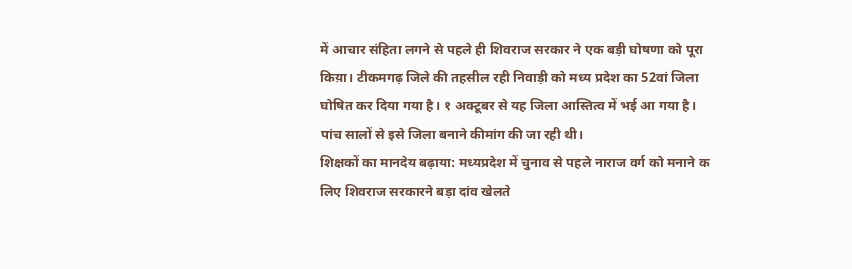में आचार संहिता लगने से पहले ही शिवराज सरकार ने एक बड़ी घोषणा को पूरा किय़ा। टीकमगढ़ जिले की तहसील रही निवाड़ी को मध्य प्रदेश का 52वां जिला घोषित कर दिया गया है। १ अक्टूबर से यह जिला आस्तित्व में भई आ गया है। पांच सालों से इसे जिला बनाने कीमांग की जा रही थी।
शिक्षकों का मानदेय बढ़ाया: मध्यप्रदेश में चुनाव से पहले नाराज वर्ग को मनाने क लिए शिवराज सरकारने बड़ा दांव खेलते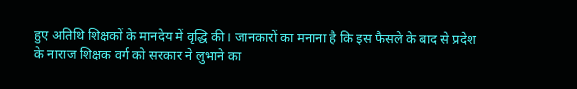हुए अतिथि शिक्षकों के मानदेय में वृद्धि की। जानकारों का मनाना है कि इस फैसले के बाद से प्रदेश के नाराज शिक्षक वर्ग को सरकार ने लुभाने का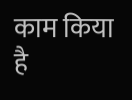काम किया है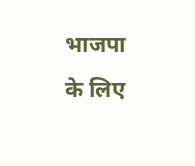भाजपा के लिए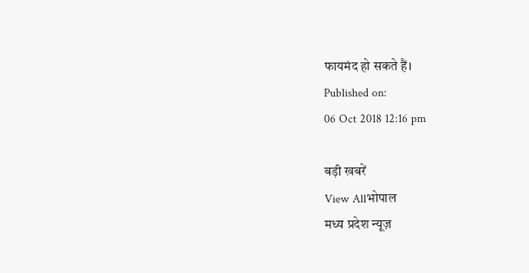फायमंद हो सकते हैं।
Published on:
06 Oct 2018 12:16 pm

बड़ी खबरें
View Allभोपाल
मध्य प्रदेश न्यूज़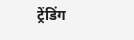ट्रेंडिंग